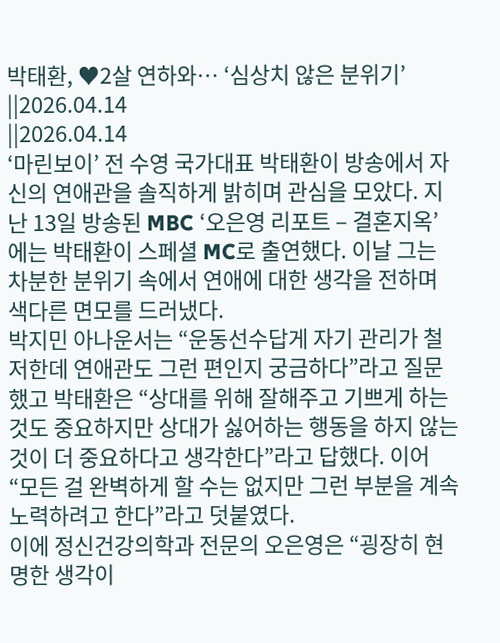박태환, ♥2살 연하와… ‘심상치 않은 분위기’
||2026.04.14
||2026.04.14
‘마린보이’ 전 수영 국가대표 박태환이 방송에서 자신의 연애관을 솔직하게 밝히며 관심을 모았다. 지난 13일 방송된 MBC ‘오은영 리포트 – 결혼지옥’에는 박태환이 스페셜 MC로 출연했다. 이날 그는 차분한 분위기 속에서 연애에 대한 생각을 전하며 색다른 면모를 드러냈다.
박지민 아나운서는 “운동선수답게 자기 관리가 철저한데 연애관도 그런 편인지 궁금하다”라고 질문했고 박태환은 “상대를 위해 잘해주고 기쁘게 하는 것도 중요하지만 상대가 싫어하는 행동을 하지 않는 것이 더 중요하다고 생각한다”라고 답했다. 이어 “모든 걸 완벽하게 할 수는 없지만 그런 부분을 계속 노력하려고 한다”라고 덧붙였다.
이에 정신건강의학과 전문의 오은영은 “굉장히 현명한 생각이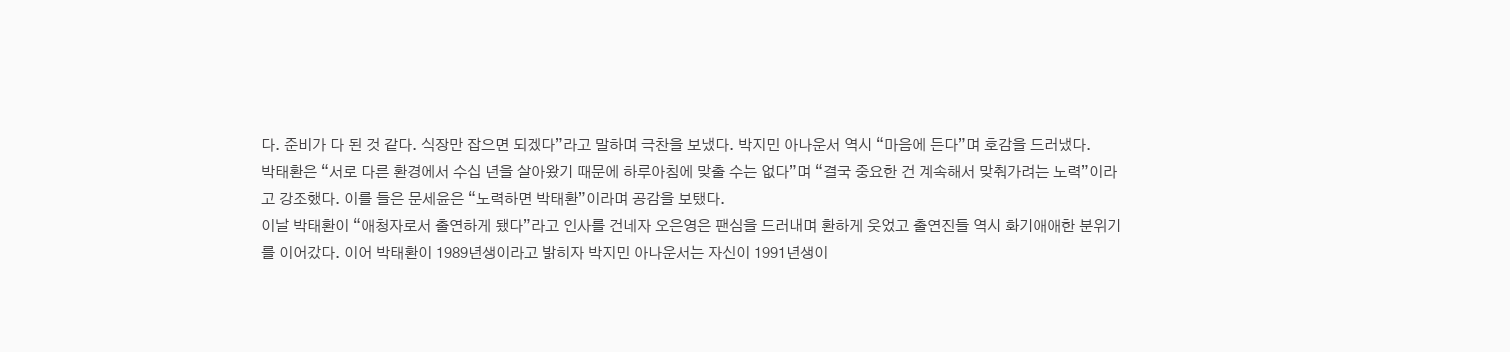다. 준비가 다 된 것 같다. 식장만 잡으면 되겠다”라고 말하며 극찬을 보냈다. 박지민 아나운서 역시 “마음에 든다”며 호감을 드러냈다.
박태환은 “서로 다른 환경에서 수십 년을 살아왔기 때문에 하루아침에 맞출 수는 없다”며 “결국 중요한 건 계속해서 맞춰가려는 노력”이라고 강조했다. 이를 들은 문세윤은 “노력하면 박태환”이라며 공감을 보탰다.
이날 박태환이 “애청자로서 출연하게 됐다”라고 인사를 건네자 오은영은 팬심을 드러내며 환하게 웃었고 출연진들 역시 화기애애한 분위기를 이어갔다. 이어 박태환이 1989년생이라고 밝히자 박지민 아나운서는 자신이 1991년생이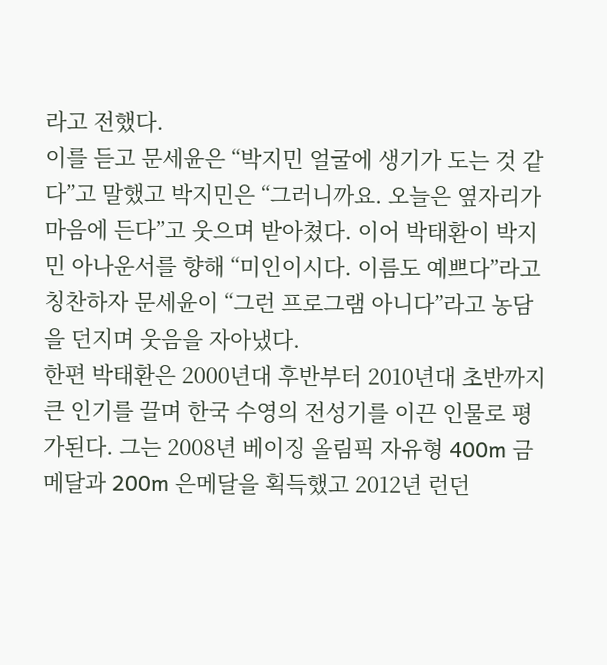라고 전했다.
이를 듣고 문세윤은 “박지민 얼굴에 생기가 도는 것 같다”고 말했고 박지민은 “그러니까요. 오늘은 옆자리가 마음에 든다”고 웃으며 받아쳤다. 이어 박태환이 박지민 아나운서를 향해 “미인이시다. 이름도 예쁘다”라고 칭찬하자 문세윤이 “그런 프로그램 아니다”라고 농담을 던지며 웃음을 자아냈다.
한편 박태환은 2000년대 후반부터 2010년대 초반까지 큰 인기를 끌며 한국 수영의 전성기를 이끈 인물로 평가된다. 그는 2008년 베이징 올림픽 자유형 400m 금메달과 200m 은메달을 획득했고 2012년 런던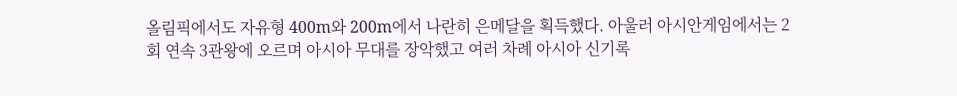올림픽에서도 자유형 400m와 200m에서 나란히 은메달을 획득했다. 아울러 아시안게임에서는 2회 연속 3관왕에 오르며 아시아 무대를 장악했고 여러 차례 아시아 신기록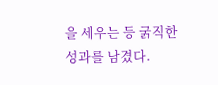을 세우는 등 굵직한 성과를 남겼다.